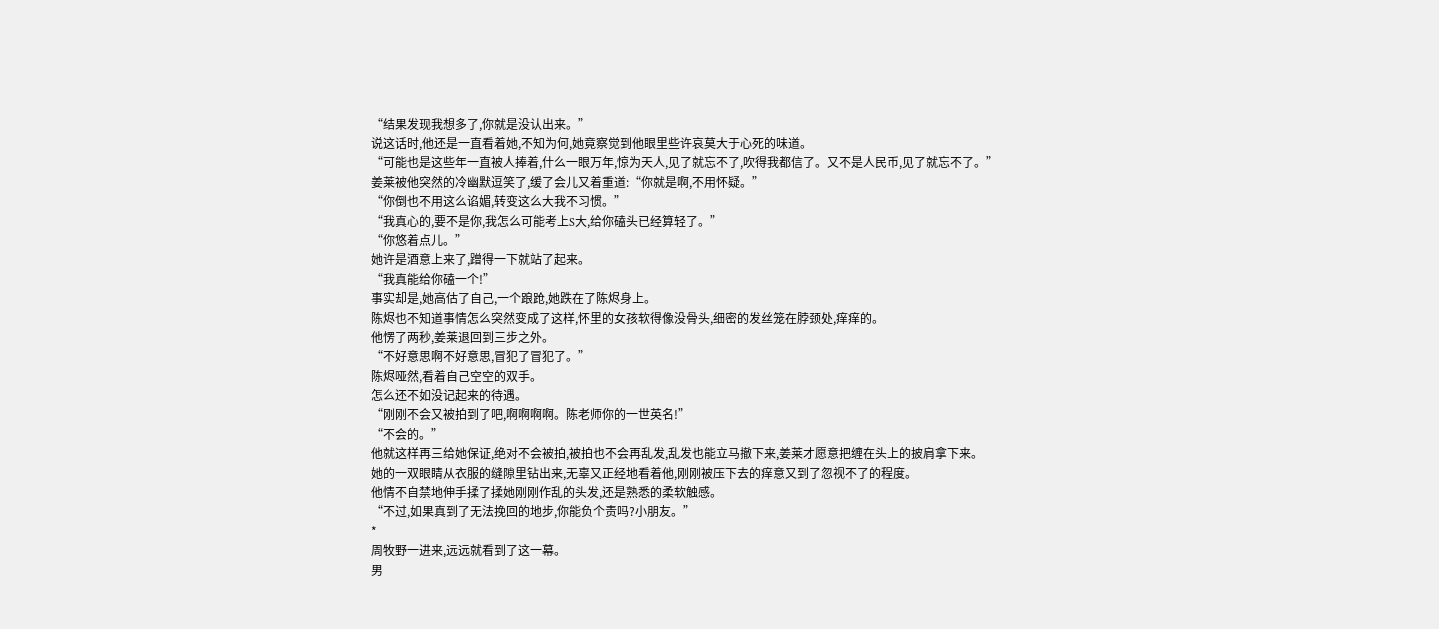“结果发现我想多了,你就是没认出来。”
说这话时,他还是一直看着她,不知为何,她竟察觉到他眼里些许哀莫大于心死的味道。
“可能也是这些年一直被人捧着,什么一眼万年,惊为天人,见了就忘不了,吹得我都信了。又不是人民币,见了就忘不了。”
姜莱被他突然的冷幽默逗笑了,缓了会儿又着重道:“你就是啊,不用怀疑。”
“你倒也不用这么谄媚,转变这么大我不习惯。”
“我真心的,要不是你,我怎么可能考上S大,给你磕头已经算轻了。”
“你悠着点儿。”
她许是酒意上来了,蹭得一下就站了起来。
“我真能给你磕一个!”
事实却是,她高估了自己,一个踉跄,她跌在了陈烬身上。
陈烬也不知道事情怎么突然变成了这样,怀里的女孩软得像没骨头,细密的发丝笼在脖颈处,痒痒的。
他愣了两秒,姜莱退回到三步之外。
“不好意思啊不好意思,冒犯了冒犯了。”
陈烬哑然,看着自己空空的双手。
怎么还不如没记起来的待遇。
“刚刚不会又被拍到了吧,啊啊啊啊。陈老师你的一世英名!”
“不会的。”
他就这样再三给她保证,绝对不会被拍,被拍也不会再乱发,乱发也能立马撤下来,姜莱才愿意把缠在头上的披肩拿下来。
她的一双眼睛从衣服的缝隙里钻出来,无辜又正经地看着他,刚刚被压下去的痒意又到了忽视不了的程度。
他情不自禁地伸手揉了揉她刚刚作乱的头发,还是熟悉的柔软触感。
“不过,如果真到了无法挽回的地步,你能负个责吗?小朋友。”
*
周牧野一进来,远远就看到了这一幕。
男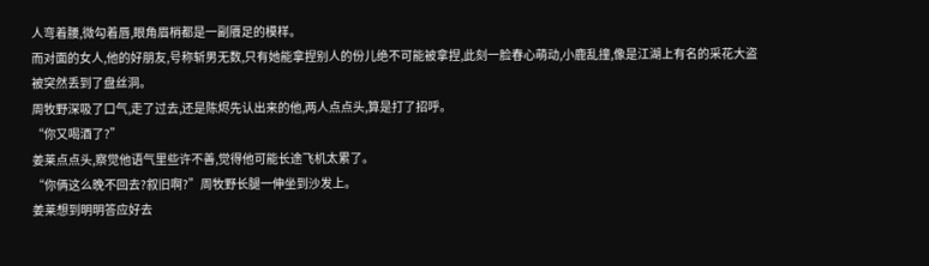人弯着腰,微勾着唇,眼角眉梢都是一副餍足的模样。
而对面的女人,他的好朋友,号称斩男无数,只有她能拿捏别人的份儿绝不可能被拿捏,此刻一脸春心萌动,小鹿乱撞,像是江湖上有名的采花大盗被突然丢到了盘丝洞。
周牧野深吸了口气,走了过去,还是陈烬先认出来的他,两人点点头,算是打了招呼。
“你又喝酒了?”
姜莱点点头,察觉他语气里些许不善,觉得他可能长途飞机太累了。
“你俩这么晚不回去?叙旧啊?”周牧野长腿一伸坐到沙发上。
姜莱想到明明答应好去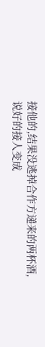接他的,结果没逃掉合作方递来的两杯酒,说好的接人变成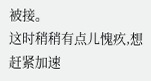被接。
这时稍稍有点儿愧疚,想赶紧加速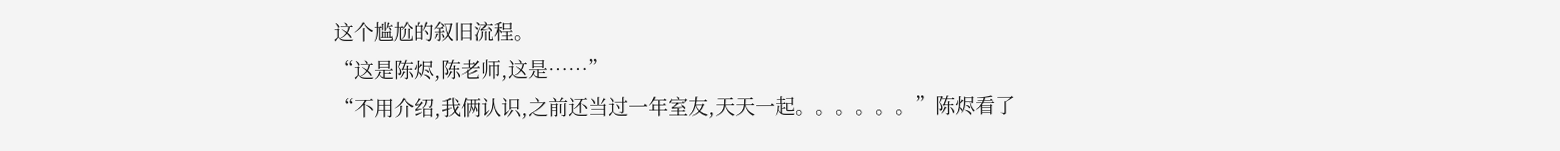这个尴尬的叙旧流程。
“这是陈烬,陈老师,这是……”
“不用介绍,我俩认识,之前还当过一年室友,天天一起。。。。。。”陈烬看了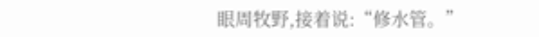眼周牧野,接着说:“修水管。”